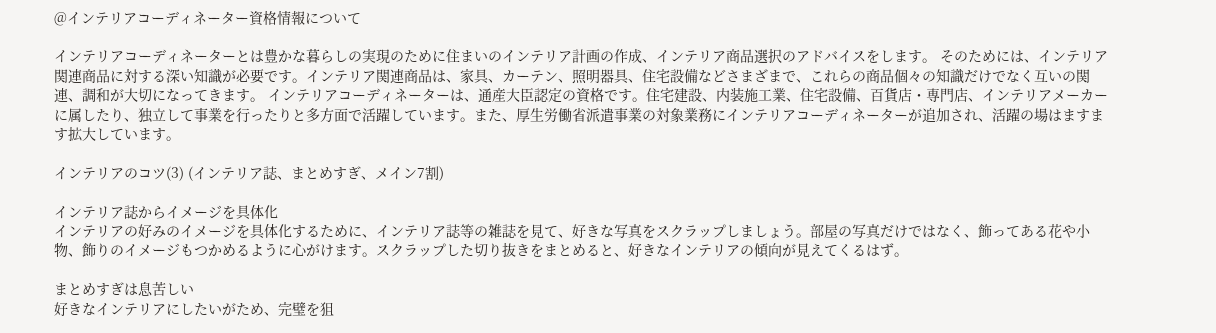@インテリアコーディネーター資格情報について

インテリアコーディネーターとは豊かな暮らしの実現のために住まいのインテリア計画の作成、インテリア商品選択のアドバイスをします。 そのためには、インテリア関連商品に対する深い知識が必要です。インテリア関連商品は、家具、カーテン、照明器具、住宅設備などさまざまで、これらの商品個々の知識だけでなく互いの関連、調和が大切になってきます。 インテリアコーディネーターは、通産大臣認定の資格です。住宅建設、内装施工業、住宅設備、百貨店・専門店、インテリアメーカーに属したり、独立して事業を行ったりと多方面で活躍しています。また、厚生労働省派遣事業の対象業務にインテリアコーディネーターが追加され、活躍の場はますます拡大しています。

インテリアのコツ(3) (インテリア誌、まとめすぎ、メイン7割)

インテリア誌からイメージを具体化
インテリアの好みのイメージを具体化するために、インテリア誌等の雑誌を見て、好きな写真をスクラップしましょう。部屋の写真だけではなく、飾ってある花や小物、飾りのイメージもつかめるように心がけます。スクラップした切り抜きをまとめると、好きなインテリアの傾向が見えてくるはず。

まとめすぎは息苦しい
好きなインテリアにしたいがため、完璧を狙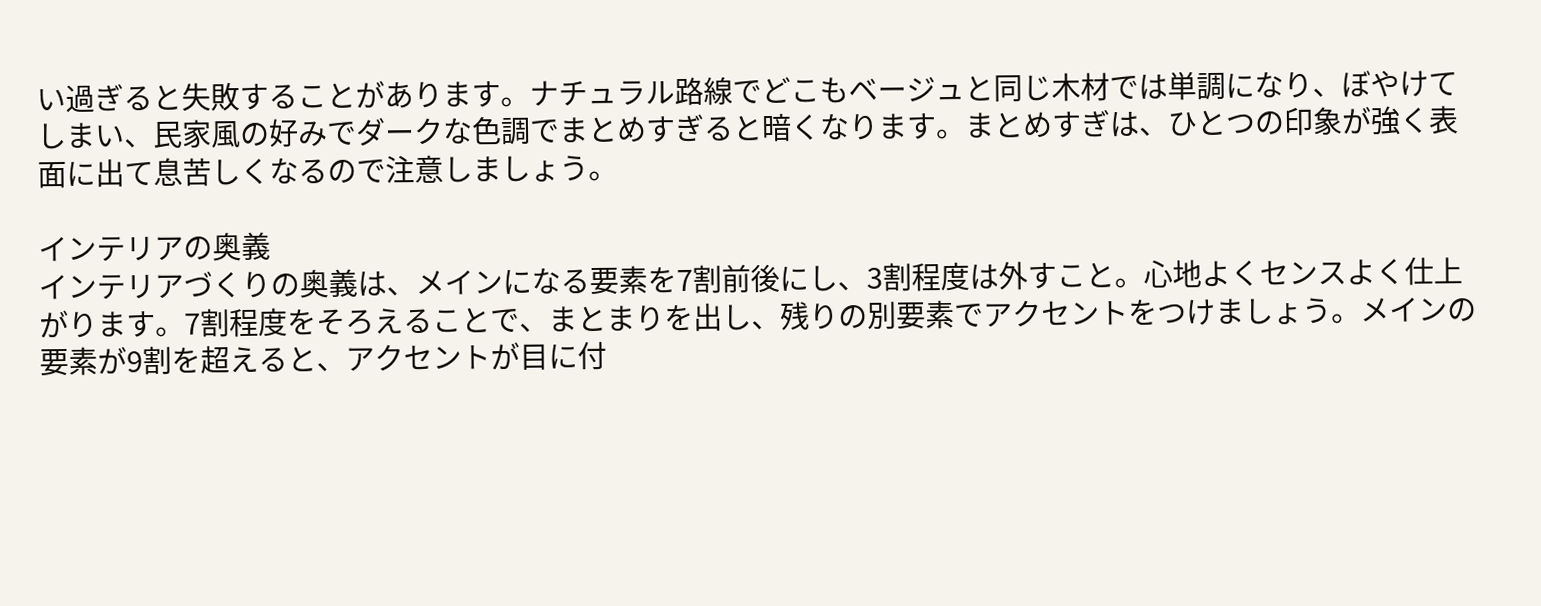い過ぎると失敗することがあります。ナチュラル路線でどこもベージュと同じ木材では単調になり、ぼやけてしまい、民家風の好みでダークな色調でまとめすぎると暗くなります。まとめすぎは、ひとつの印象が強く表面に出て息苦しくなるので注意しましょう。

インテリアの奥義
インテリアづくりの奥義は、メインになる要素を7割前後にし、3割程度は外すこと。心地よくセンスよく仕上がります。7割程度をそろえることで、まとまりを出し、残りの別要素でアクセントをつけましょう。メインの要素が9割を超えると、アクセントが目に付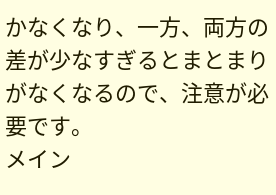かなくなり、一方、両方の差が少なすぎるとまとまりがなくなるので、注意が必要です。
メイン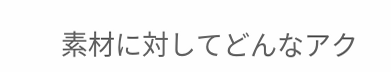素材に対してどんなアク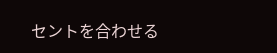セントを合わせる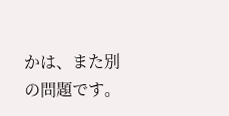かは、また別の問題です。